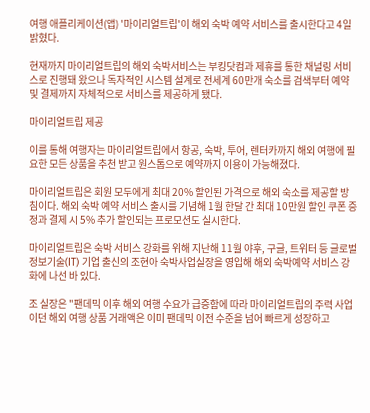여행 애플리케이션(앱) '마이리얼트립'이 해외 숙박 예약 서비스를 출시한다고 4일 밝혔다.

현재까지 마이리얼트립의 해외 숙박서비스는 부킹닷컴과 제휴를 통한 채널링 서비스로 진행돼 왔으나 독자적인 시스템 설계로 전세계 60만개 숙소를 검색부터 예약 및 결제까지 자체적으로 서비스를 제공하게 됐다.

마이리얼트립 제공

이를 통해 여행자는 마이리얼트립에서 항공, 숙박, 투어, 렌터카까지 해외 여행에 필요한 모든 상품을 추천 받고 원스톱으로 예약까지 이용이 가능해졌다.

마이리얼트립은 회원 모두에게 최대 20% 할인된 가격으로 해외 숙소를 제공할 방침이다. 해외 숙박 예약 서비스 출시를 기념해 1월 한달 간 최대 10만원 할인 쿠폰 증정과 결제 시 5% 추가 할인되는 프로모션도 실시한다.

마이리얼트립은 숙박 서비스 강화를 위해 지난해 11월 야후, 구글, 트위터 등 글로벌 정보기술(IT) 기업 출신의 조현아 숙박사업실장을 영입해 해외 숙박예약 서비스 강화에 나선 바 있다.

조 실장은 "팬데믹 이후 해외 여행 수요가 급증함에 따라 마이리얼트립의 주력 사업이던 해외 여행 상품 거래액은 이미 팬데믹 이전 수준을 넘어 빠르게 성장하고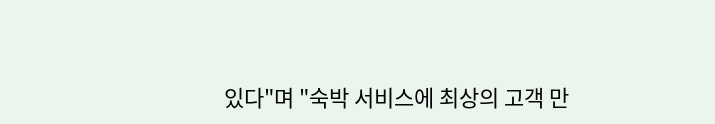있다"며 "숙박 서비스에 최상의 고객 만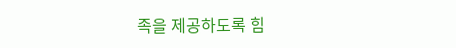족을 제공하도록 힘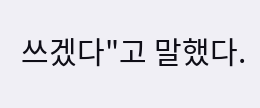쓰겠다"고 말했다.